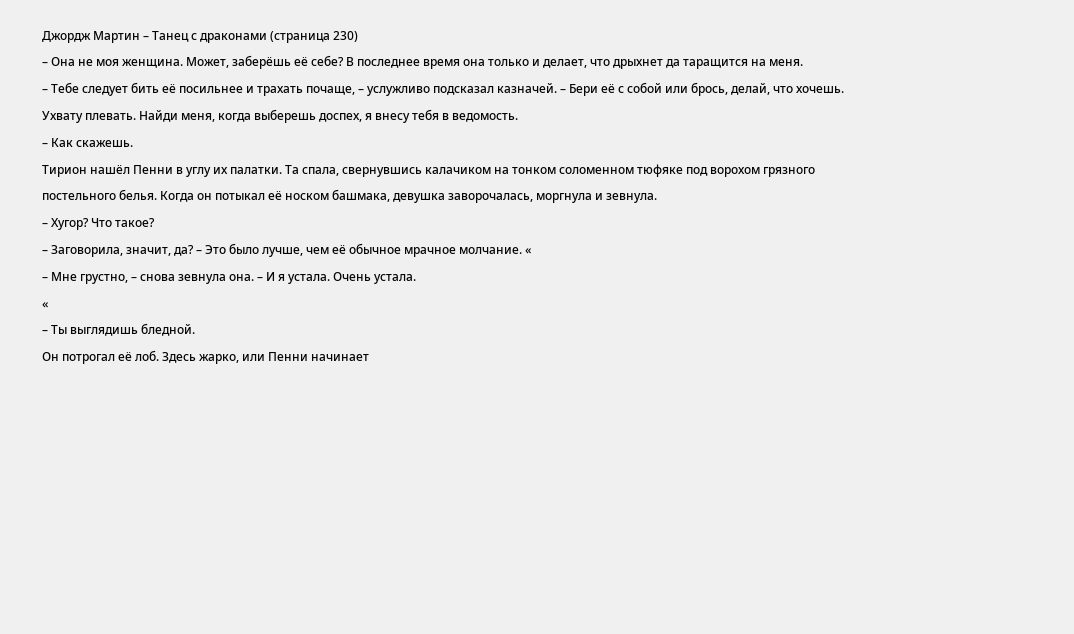Джордж Мартин – Танец с драконами (страница 230)
– Она не моя женщина. Может, заберёшь её себе? В последнее время она только и делает, что дрыхнет да таращится на меня.
– Тебе следует бить её посильнее и трахать почаще, – услужливо подсказал казначей. – Бери её с собой или брось, делай, что хочешь. Ухвату плевать. Найди меня, когда выберешь доспех, я внесу тебя в ведомость.
– Как скажешь.
Тирион нашёл Пенни в углу их палатки. Та спала, свернувшись калачиком на тонком соломенном тюфяке под ворохом грязного постельного белья. Когда он потыкал её носком башмака, девушка заворочалась, моргнула и зевнула.
– Хугор? Что такое?
– Заговорила, значит, да? – Это было лучше, чем её обычное мрачное молчание. «
– Мне грустно, – снова зевнула она. – И я устала. Очень устала.
«
– Ты выглядишь бледной.
Он потрогал её лоб. Здесь жарко, или Пенни начинает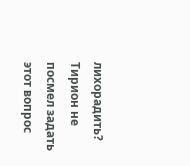лихорадить? Тирион не посмел задать этот вопрос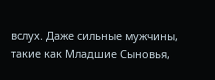вслух. Даже сильные мужчины, такие как Младшие Сыновья,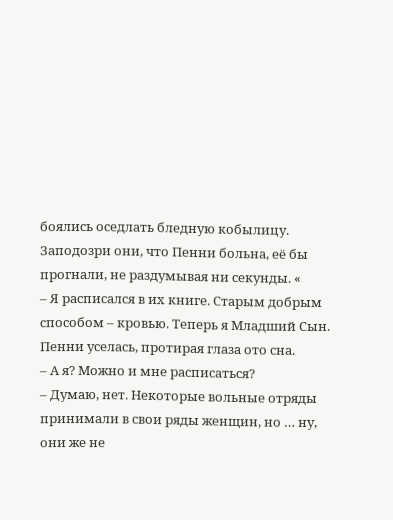боялись оседлать бледную кобылицу. Заподозри они, что Пенни больна, её бы прогнали, не раздумывая ни секунды. «
– Я расписался в их книге. Старым добрым способом – кровью. Теперь я Младший Сын.
Пенни уселась, протирая глаза ото сна.
– А я? Можно и мне расписаться?
– Думаю, нет. Некоторые вольные отряды принимали в свои ряды женщин, но … ну, они же не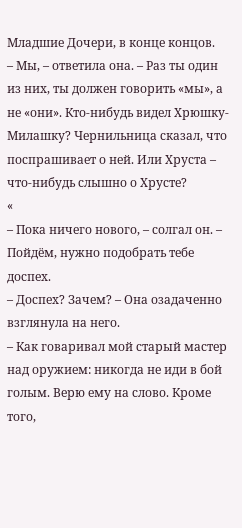Младшие Дочери, в конце концов.
– Мы, – ответила она. – Раз ты один из них, ты должен говорить «мы», а не «они». Кто-нибудь видел Хрюшку-Милашку? Чернильница сказал, что поспрашивает о ней. Или Хруста – что-нибудь слышно о Хрусте?
«
– Пока ничего нового, – солгал он. – Пойдём, нужно подобрать тебе доспех.
– Доспех? Зачем? – Она озадаченно взглянула на него.
– Как говаривал мой старый мастер над оружием: никогда не иди в бой голым. Верю ему на слово. Кроме того,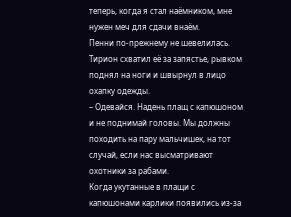теперь, когда я стал наёмником, мне нужен меч для сдачи внаём.
Пенни по-прежнему не шевелилась. Тирион схватил её за запястье, рывком поднял на ноги и швырнул в лицо охапку одежды.
– Одевайся. Надень плащ с капюшоном и не поднимай головы. Мы должны походить на пару мальчишек, на тот случай, если нас высматривают охотники за рабами.
Когда укутанные в плащи с капюшонами карлики появились из-за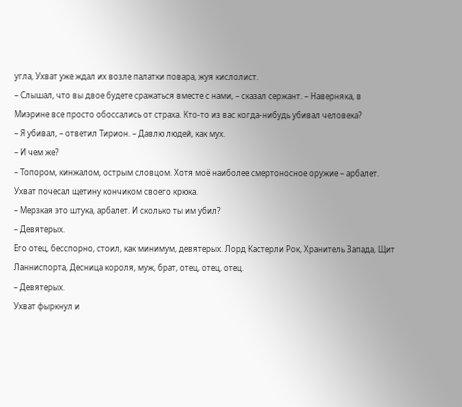угла, Ухват уже ждал их возле палатки повара, жуя кислолист.
– Слышал, что вы двое будете сражаться вместе с нами, – сказал сержант. – Наверняка, в Миэрине все просто обоссались от страха. Кто-то из вас когда-нибудь убивал человека?
– Я убивал, – ответил Тирион. – Давлю людей, как мух.
– И чем же?
– Топором, кинжалом, острым словцом. Хотя моё наиболее смертоносное оружие – арбалет.
Ухват почесал щетину кончиком своего крюка.
– Мерзкая это штука, арбалет. И сколько ты им убил?
– Девятерых.
Его отец, бесспорно, стоил, как минимум, девятерых. Лорд Кастерли Рок, Хранитель Запада, Щит Ланниспорта, Десница короля, муж, брат, отец, отец, отец.
– Девятерых.
Ухват фыркнул и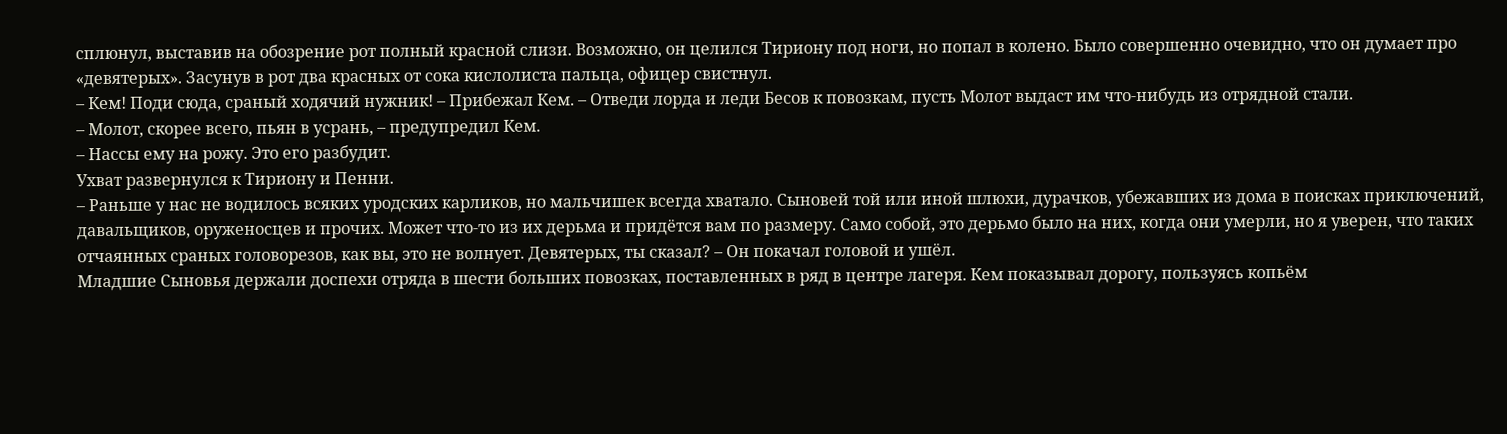сплюнул, выставив на обозрение рот полный красной слизи. Возможно, он целился Тириону под ноги, но попал в колено. Было совершенно очевидно, что он думает про «девятерых». Засунув в рот два красных от сока кислолиста пальца, офицер свистнул.
– Кем! Поди сюда, сраный ходячий нужник! – Прибежал Кем. – Отведи лорда и леди Бесов к повозкам, пусть Молот выдаст им что-нибудь из отрядной стали.
– Молот, скорее всего, пьян в усрань, – предупредил Кем.
– Нассы ему на рожу. Это его разбудит.
Ухват развернулся к Тириону и Пенни.
– Раньше у нас не водилось всяких уродских карликов, но мальчишек всегда хватало. Сыновей той или иной шлюхи, дурачков, убежавших из дома в поисках приключений, давальщиков, оруженосцев и прочих. Может что-то из их дерьма и придётся вам по размеру. Само собой, это дерьмо было на них, когда они умерли, но я уверен, что таких отчаянных сраных головорезов, как вы, это не волнует. Девятерых, ты сказал? – Он покачал головой и ушёл.
Младшие Сыновья держали доспехи отряда в шести больших повозках, поставленных в ряд в центре лагеря. Кем показывал дорогу, пользуясь копьём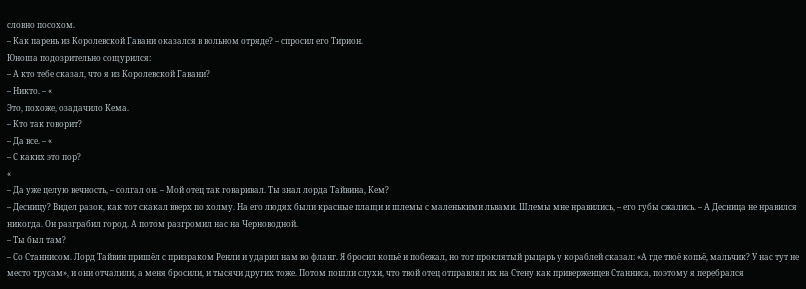словно посохом.
– Как парень из Королевской Гавани оказался в вольном отряде? – спросил его Тирион.
Юноша подозрительно сощурился:
– А кто тебе сказал, что я из Королевской Гавани?
– Никто. – «
Это, похоже, озадачило Кема.
– Кто так говорит?
– Да все. – «
– С каких это пор?
«
– Да уже целую вечность, – солгал он. – Мой отец так говаривал. Ты знал лорда Тайвина, Кем?
– Десницу? Видел разок, как тот скакал вверх по холму. На его людях были красные плащи и шлемы с маленькими львами. Шлемы мне нравились, – его губы сжались. – А Десница не нравился никогда. Он разграбил город. А потом разгромил нас на Черноводной.
– Ты был там?
– Со Станнисом. Лорд Тайвин пришёл с призраком Ренли и ударил нам во фланг. Я бросил копьё и побежал, но тот проклятый рыцарь у кораблей сказал: «А где твоё копьё, мальчик? У нас тут не место трусам», и они отчалили, а меня бросили, и тысячи других тоже. Потом пошли слухи, что твой отец отправлял их на Стену как приверженцев Станниса, поэтому я перебрался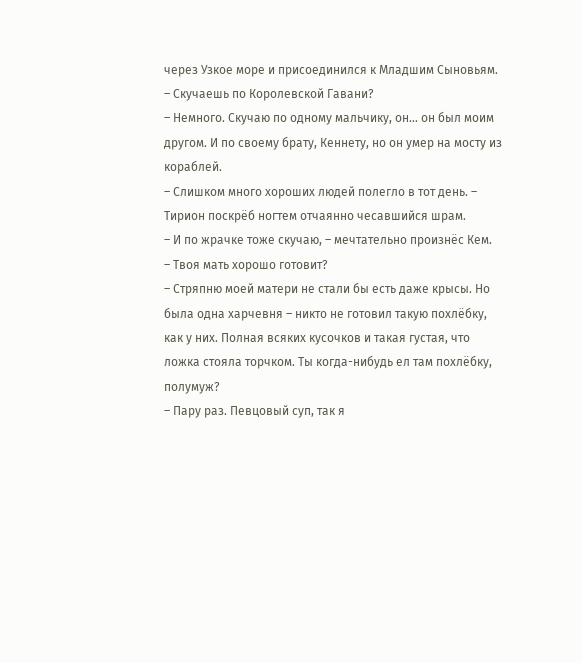через Узкое море и присоединился к Младшим Сыновьям.
– Скучаешь по Королевской Гавани?
– Немного. Скучаю по одному мальчику, он… он был моим другом. И по своему брату, Кеннету, но он умер на мосту из кораблей.
– Слишком много хороших людей полегло в тот день. – Тирион поскрёб ногтем отчаянно чесавшийся шрам.
– И по жрачке тоже скучаю, – мечтательно произнёс Кем.
– Твоя мать хорошо готовит?
– Стряпню моей матери не стали бы есть даже крысы. Но была одна харчевня – никто не готовил такую похлёбку, как у них. Полная всяких кусочков и такая густая, что ложка стояла торчком. Ты когда-нибудь ел там похлёбку, полумуж?
– Пару раз. Певцовый суп, так я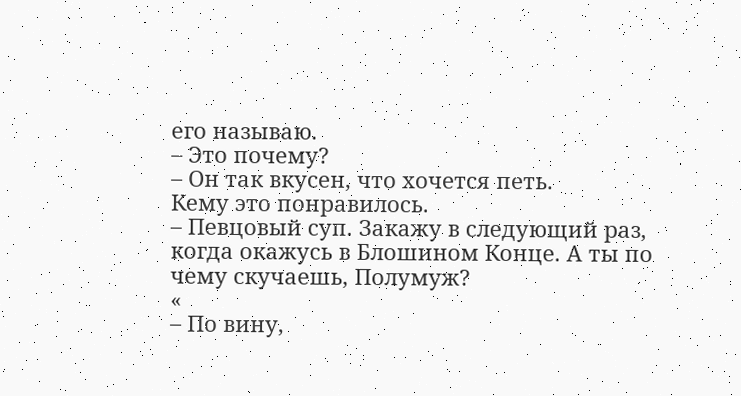его называю.
– Это почему?
– Он так вкусен, что хочется петь.
Кему это понравилось.
– Певцовый суп. Закажу в следующий раз, когда окажусь в Блошином Конце. А ты по чему скучаешь, Полумуж?
«
– По вину,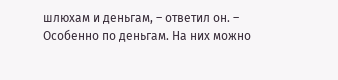шлюхам и деньгам, – ответил он. – Особенно по деньгам. На них можно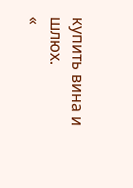купить вина и шлюх.
«